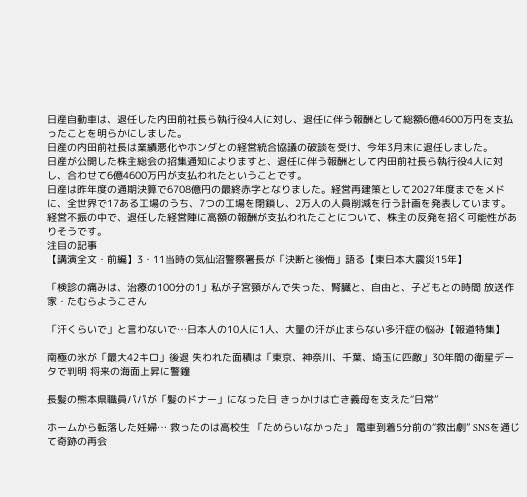日産自動車は、退任した内田前社長ら執行役4人に対し、退任に伴う報酬として総額6億4600万円を支払ったことを明らかにしました。
日産の内田前社長は業績悪化やホンダとの経営統合協議の破談を受け、今年3月末に退任しました。
日産が公開した株主総会の招集通知によりますと、退任に伴う報酬として内田前社長ら執行役4人に対し、合わせて6億4600万円が支払われたということです。
日産は昨年度の通期決算で6708億円の最終赤字となりました。経営再建策として2027年度までをメドに、全世界で17ある工場のうち、7つの工場を閉鎖し、2万人の人員削減を行う計画を発表しています。
経営不振の中で、退任した経営陣に高額の報酬が支払われたことについて、株主の反発を招く可能性がありそうです。
注目の記事
【講演全文・前編】3・11当時の気仙沼警察署長が「決断と後悔」語る【東日本大震災15年】

「検診の痛みは、治療の100分の1」私が子宮頸がんで失った、腎臓と、自由と、子どもとの時間 放送作家・たむらようこさん

「汗くらいで」と言わないで…日本人の10人に1人、大量の汗が止まらない多汗症の悩み【報道特集】

南極の氷が「最大42キロ」後退 失われた面積は「東京、神奈川、千葉、埼玉に匹敵」30年間の衛星データで判明 将来の海面上昇に警鐘

長髪の熊本県職員パパが「髪のドナー」になった日 きっかけは亡き義母を支えた“日常”

ホームから転落した妊婦… 救ったのは高校生 「ためらいなかった」 電車到着5分前の“救出劇” SNSを通じて奇跡の再会